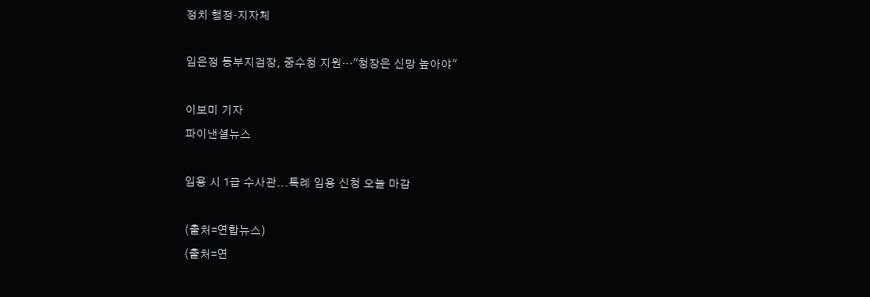정치 행정·지자체

임은정 동부지검장, 중수청 지원…"청장은 신망 높아야"

이보미 기자
파이낸셜뉴스

임용 시 1급 수사관...특례 임용 신청 오늘 마감

(출처=연합뉴스)
(출처=연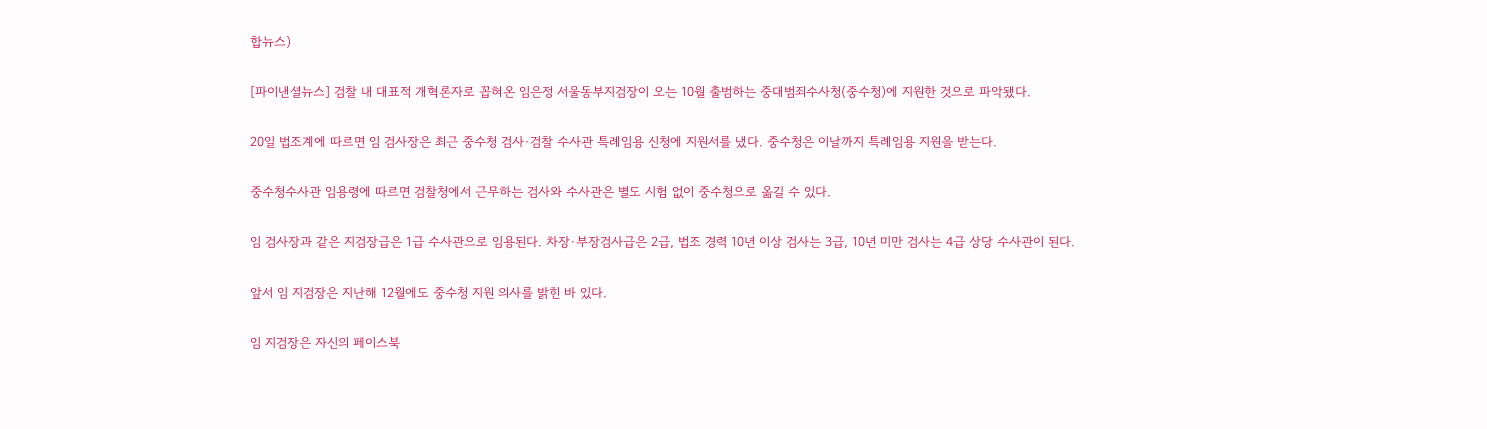합뉴스)

[파이낸셜뉴스] 검찰 내 대표적 개혁론자로 꼽혀온 임은정 서울동부지검장이 오는 10월 출범하는 중대범죄수사청(중수청)에 지원한 것으로 파악됐다.

20일 법조계에 따르면 임 검사장은 최근 중수청 검사·검찰 수사관 특례임용 신청에 지원서를 냈다. 중수청은 이날까지 특례임용 지원을 받는다.

중수청수사관 임용령에 따르면 검찰청에서 근무하는 검사와 수사관은 별도 시험 없이 중수청으로 옮길 수 있다.

임 검사장과 같은 지검장급은 1급 수사관으로 임용된다. 차장·부장검사급은 2급, 법조 경력 10년 이상 검사는 3급, 10년 미만 검사는 4급 상당 수사관이 된다.

앞서 임 지검장은 지난해 12월에도 중수청 지원 의사를 밝힌 바 있다.

임 지검장은 자신의 페이스북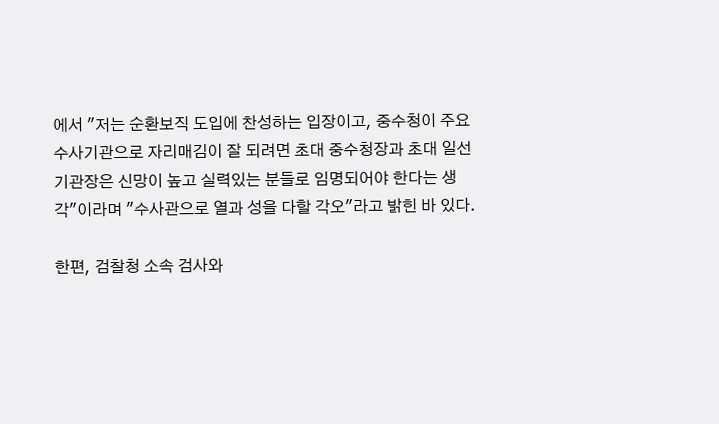에서 "저는 순환보직 도입에 찬성하는 입장이고, 중수청이 주요 수사기관으로 자리매김이 잘 되려면 초대 중수청장과 초대 일선 기관장은 신망이 높고 실력있는 분들로 임명되어야 한다는 생각"이라며 "수사관으로 열과 성을 다할 각오"라고 밝힌 바 있다.

한편, 검찰청 소속 검사와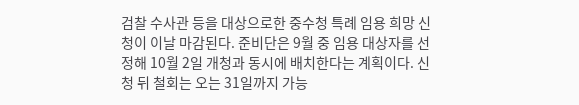검찰 수사관 등을 대상으로한 중수청 특례 임용 희망 신청이 이날 마감된다. 준비단은 9월 중 임용 대상자를 선정해 10월 2일 개청과 동시에 배치한다는 계획이다. 신청 뒤 철회는 오는 31일까지 가능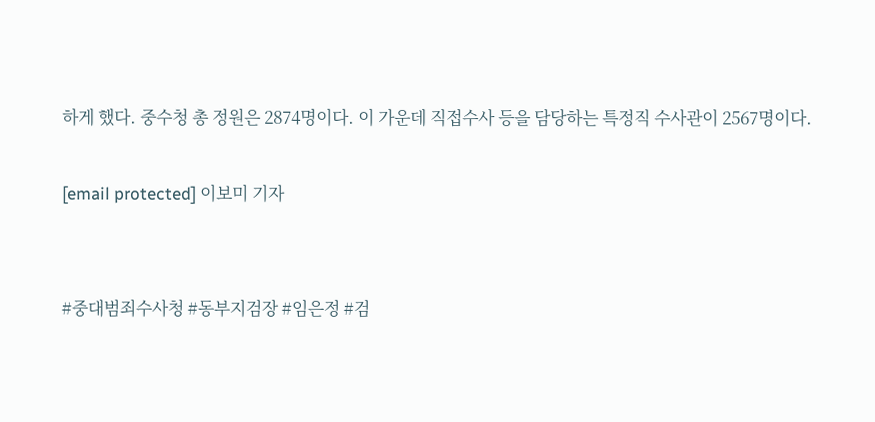하게 했다. 중수청 총 정원은 2874명이다. 이 가운데 직접수사 등을 담당하는 특정직 수사관이 2567명이다.

[email protected] 이보미 기자


#중대범죄수사청 #동부지검장 #임은정 #검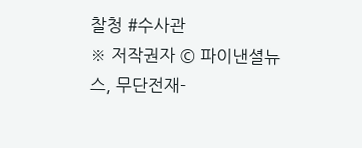찰청 #수사관
※ 저작권자 © 파이낸셜뉴스, 무단전재-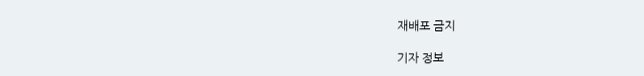재배포 금지

기자 정보